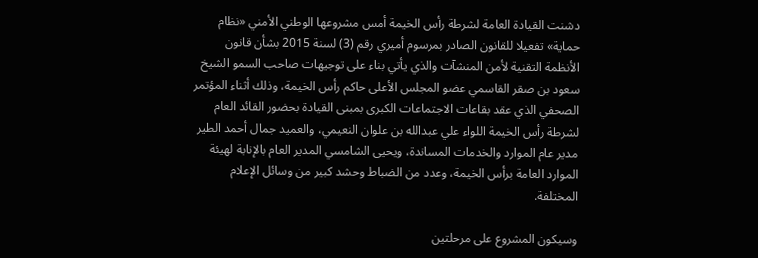دشنت القيادة العامة لشرطة رأس الخيمة أمس مشروعها الوطني الأمني «نظام حماية» تفعيلا للقانون الصادر بمرسوم أميري رقم (3) لسنة 2015 بشأن قانون الأنظمة التقنية لأمن المنشآت والذي يأتي بناء على توجيهات صاحب السمو الشيخ سعود بن صقر القاسمي عضو المجلس الأعلى حاكم رأس الخيمة، وذلك أثناء المؤتمر الصحفي الذي عقد بقاعات الاجتماعات الكبرى بمبنى القيادة بحضور القائد العام لشرطة رأس الخيمة اللواء علي عبدالله بن علوان النعيمي، والعميد جمال أحمد الطير مدير عام الموارد والخدمات المساندة، ويحيى الشامسي المدير العام بالإنابة لهيئة الموارد العامة برأس الخيمة، وعدد من الضباط وحشد كبير من وسائل الإعلام المختلفة.

وسيكون المشروع على مرحلتين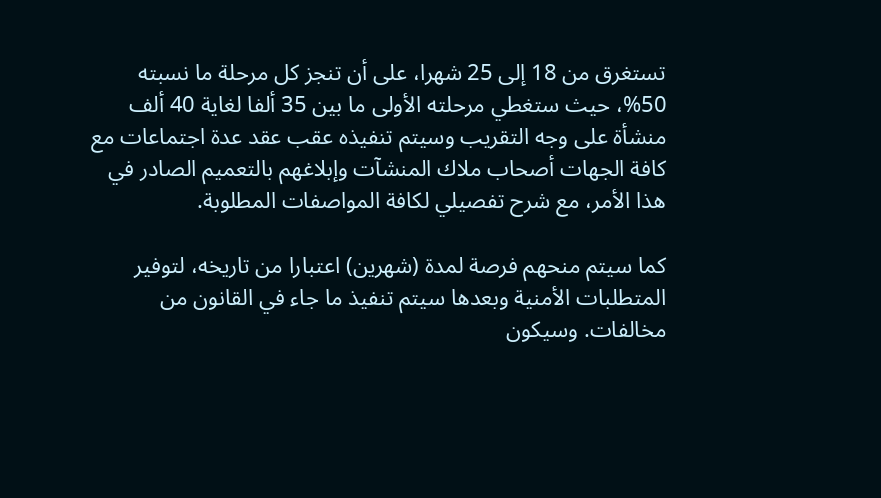تستغرق من 18 إلى 25 شهرا، على أن تنجز كل مرحلة ما نسبته 50%، حيث ستغطي مرحلته الأولى ما بين 35 ألفا لغاية 40 ألف منشأة على وجه التقريب وسيتم تنفيذه عقب عقد عدة اجتماعات مع كافة الجهات أصحاب ملاك المنشآت وإبلاغهم بالتعميم الصادر في هذا الأمر، مع شرح تفصيلي لكافة المواصفات المطلوبة.

كما سيتم منحهم فرصة لمدة (شهرين) اعتبارا من تاريخه، لتوفير المتطلبات الأمنية وبعدها سيتم تنفيذ ما جاء في القانون من مخالفات. وسيكون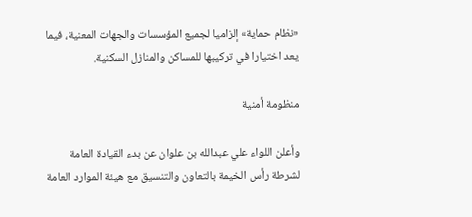«نظام حماية» إلزاميا لجميع المؤسسات والجهات المعنية، فيما يعد اختيارا في تركيبها للمساكن والمنازل السكنية.

منظومة أمنية

وأعلن اللواء علي عبدالله بن علوان عن بدء القيادة العامة لشرطة رأس الخيمة بالتعاون والتنسيق مع هيئة الموارد العامة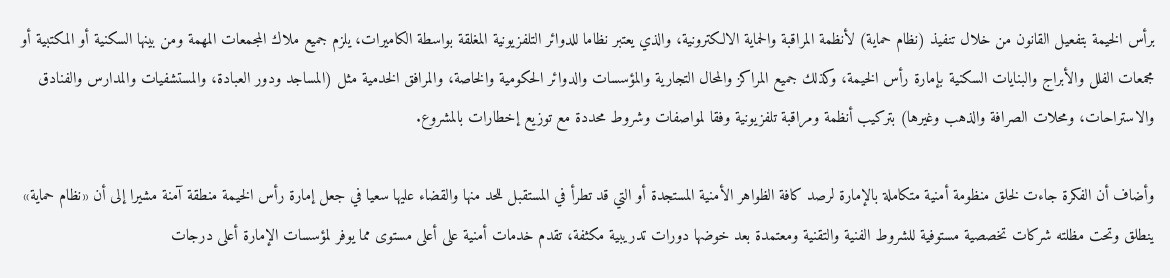برأس الخيمة بتفعيل القانون من خلال تنفيذ (نظام حماية) لأنظمة المراقبة والحماية الالكترونية، والذي يعتبر نظاما للدوائر التلفزيونية المغلقة بواسطة الكاميرات، يلزم جميع ملاك المجمعات المهمة ومن بينها السكنية أو المكتبية أو مجمعات الفلل والأبراج والبنايات السكنية بإمارة رأس الخيمة، وكذلك جميع المراكز والمحال التجارية والمؤسسات والدوائر الحكومية والخاصة، والمرافق الخدمية مثل (المساجد ودور العبادة، والمستشفيات والمدارس والفنادق والاستراحات، ومحلات الصرافة والذهب وغيرها) بتركيب أنظمة ومراقبة تلفزيونية وفقا لمواصفات وشروط محددة مع توزيع إخطارات بالمشروع.

وأضاف أن الفكرة جاءت لخلق منظومة أمنية متكاملة بالإمارة لرصد كافة الظواهر الأمنية المستجدة أو التي قد تطرأ في المستقبل للحد منها والقضاء عليها سعيا في جعل إمارة رأس الخيمة منطقة آمنة مشيرا إلى أن «نظام حماية» ينطلق وتحت مظلته شركات تخصصية مستوفية للشروط الفنية والتقنية ومعتمدة بعد خوضها دورات تدريبية مكثفة، تقدم خدمات أمنية على أعلى مستوى مما يوفر لمؤسسات الإمارة أعلى درجات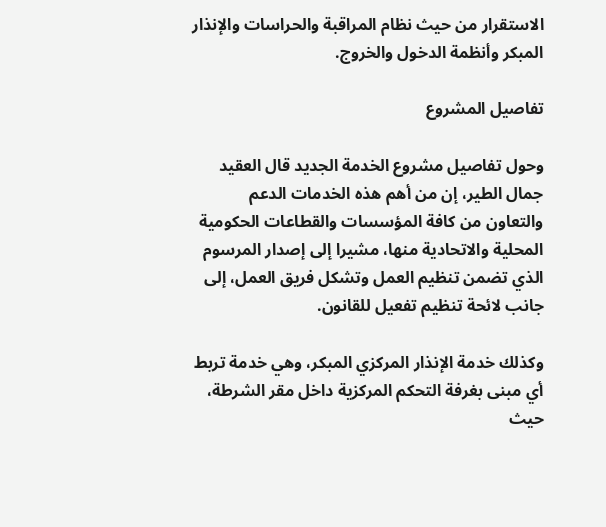الاستقرار من حيث نظام المراقبة والحراسات والإنذار المبكر وأنظمة الدخول والخروج.

تفاصيل المشروع

وحول تفاصيل مشروع الخدمة الجديد قال العقيد جمال الطير، إن من أهم هذه الخدمات الدعم والتعاون من كافة المؤسسات والقطاعات الحكومية المحلية والاتحادية منها، مشيرا إلى إصدار المرسوم الذي تضمن تنظيم العمل وتشكل فريق العمل، إلى جانب لائحة تنظيم تفعيل للقانون.

وكذلك خدمة الإنذار المركزي المبكر، وهي خدمة تربط أي مبنى بغرفة التحكم المركزية داخل مقر الشرطة، حيث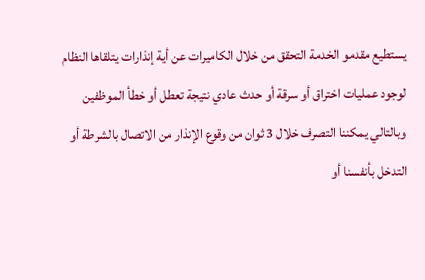يستطيع مقدمو الخدمة التحقق من خلال الكاميرات عن أية إنذارات يتلقاها النظام لوجود عمليات اختراق أو سرقة أو حدث عادي نتيجة تعطل أو خطأ الموظفين وبالتالي يمكننا التصرف خلال 3 ثوان من وقوع الإنذار من الاتصال بالشرطة أو التدخل بأنفسنا أو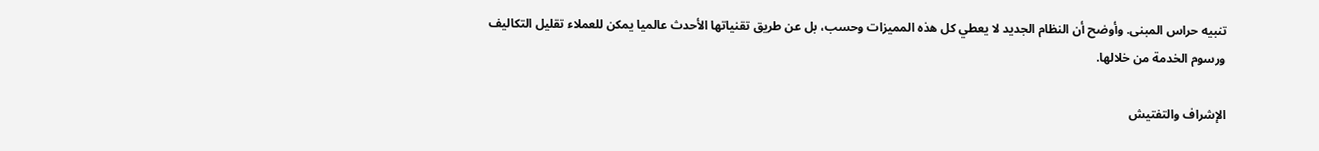تنبيه حراس المبنى. وأوضح أن النظام الجديد لا يعطي كل هذه المميزات وحسب، بل عن طريق تقنياتها الأحدث عالميا يمكن للعملاء تقليل التكاليف ورسوم الخدمة من خلالها.

الإشراف والتفتيش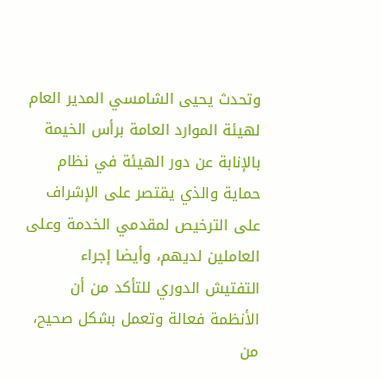وتحدث يحيى الشامسي المدير العام لهيئة الموارد العامة برأس الخيمة بالإنابة عن دور الهيئة في نظام حماية والذي يقتصر على الإشراف على الترخيص لمقدمي الخدمة وعلى العاملين لديهم، وأيضا إجراء التفتيش الدوري للتأكد من أن الأنظمة فعالة وتعمل بشكل صحيح، من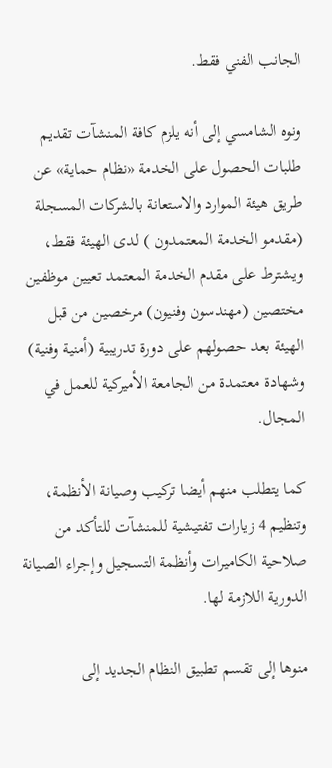الجانب الفني فقط.

ونوه الشامسي إلى أنه يلزم كافة المنشآت تقديم طلبات الحصول على الخدمة «نظام حماية» عن طريق هيئة الموارد والاستعانة بالشركات المسجلة (مقدمو الخدمة المعتمدون ) لدى الهيئة فقط، ويشترط على مقدم الخدمة المعتمد تعيين موظفين مختصين (مهندسون وفنيون) مرخصين من قبل الهيئة بعد حصولهم على دورة تدريبية (أمنية وفنية) وشهادة معتمدة من الجامعة الأميركية للعمل في المجال.

كما يتطلب منهم أيضا تركيب وصيانة الأنظمة، وتنظيم 4 زيارات تفتيشية للمنشآت للتأكد من صلاحية الكاميرات وأنظمة التسجيل وإجراء الصيانة الدورية اللازمة لها.

منوها إلى تقسم تطبيق النظام الجديد إلى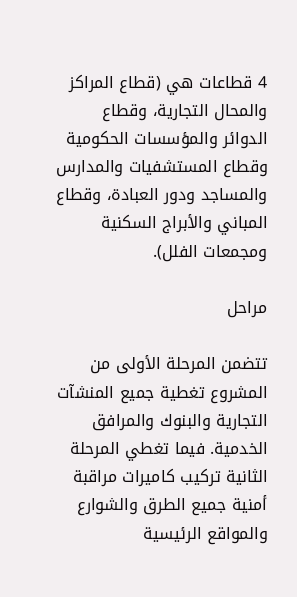4 قطاعات هي (قطاع المراكز والمحال التجارية، وقطاع الدوائر والمؤسسات الحكومية وقطاع المستشفيات والمدارس والمساجد ودور العبادة، وقطاع المباني والأبراج السكنية ومجمعات الفلل).

مراحل

تتضمن المرحلة الأولى من المشروع تغطية جميع المنشآت التجارية والبنوك والمرافق الخدمية. فيما تغطي المرحلة الثانية تركيب كاميرات مراقبة أمنية جميع الطرق والشوارع والمواقع الرئيسية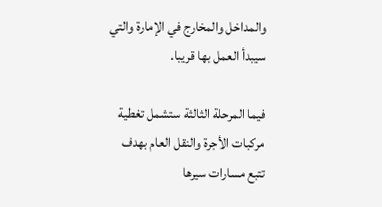والمداخل والمخارج في الإمارة والتي سيبدأ العمل بها قريبا.

فيما المرحلة الثالثة ستشمل تغطية مركبات الأجرة والنقل العام بهدف تتبع مسارات سيرها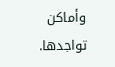وأماكن تواجدها.